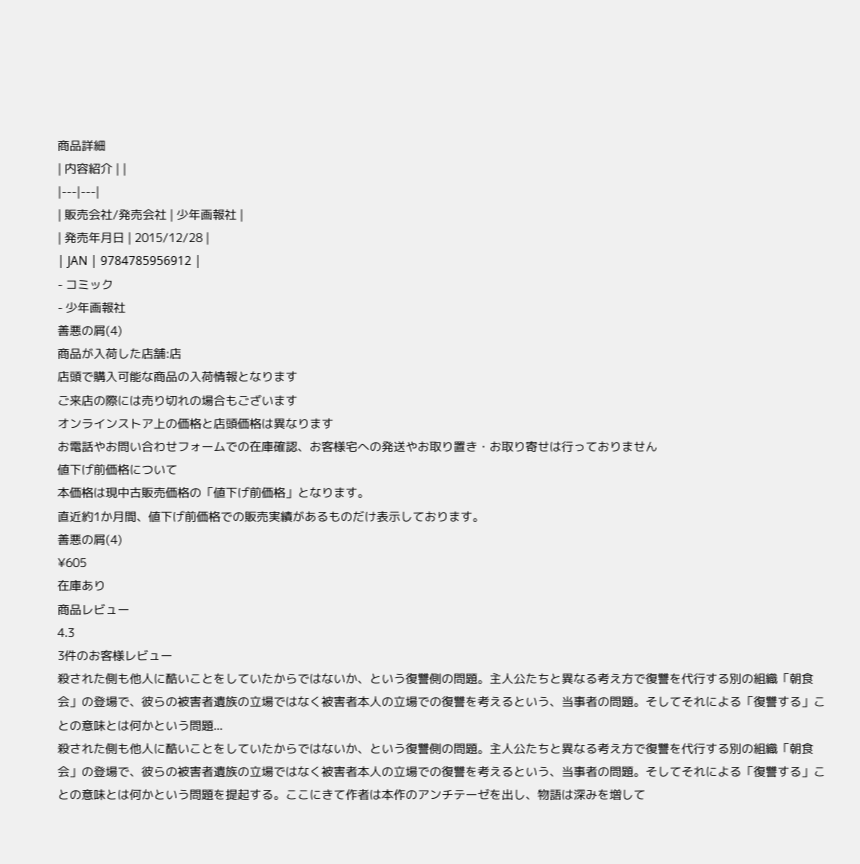商品詳細
| 内容紹介 | |
|---|---|
| 販売会社/発売会社 | 少年画報社 |
| 発売年月日 | 2015/12/28 |
| JAN | 9784785956912 |
- コミック
- 少年画報社
善悪の屑(4)
商品が入荷した店舗:店
店頭で購入可能な商品の入荷情報となります
ご来店の際には売り切れの場合もございます
オンラインストア上の価格と店頭価格は異なります
お電話やお問い合わせフォームでの在庫確認、お客様宅への発送やお取り置き・お取り寄せは行っておりません
値下げ前価格について
本価格は現中古販売価格の「値下げ前価格」となります。
直近約1か月間、値下げ前価格での販売実績があるものだけ表示しております。
善悪の屑(4)
¥605
在庫あり
商品レビュー
4.3
3件のお客様レビュー
殺された側も他人に酷いことをしていたからではないか、という復讐側の問題。主人公たちと異なる考え方で復讐を代行する別の組織「朝食会」の登場で、彼らの被害者遺族の立場ではなく被害者本人の立場での復讐を考えるという、当事者の問題。そしてそれによる「復讐する」ことの意味とは何かという問題...
殺された側も他人に酷いことをしていたからではないか、という復讐側の問題。主人公たちと異なる考え方で復讐を代行する別の組織「朝食会」の登場で、彼らの被害者遺族の立場ではなく被害者本人の立場での復讐を考えるという、当事者の問題。そしてそれによる「復讐する」ことの意味とは何かという問題を提起する。ここにきて作者は本作のアンチテーゼを出し、物語は深みを増して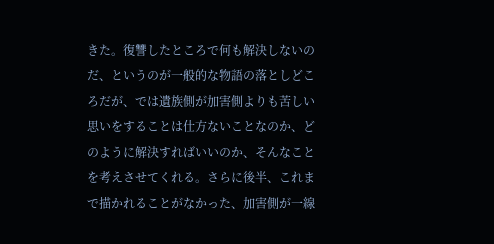きた。復讐したところで何も解決しないのだ、というのが一般的な物語の落としどころだが、では遺族側が加害側よりも苦しい思いをすることは仕方ないことなのか、どのように解決すればいいのか、そんなことを考えさせてくれる。さらに後半、これまで描かれることがなかった、加害側が一線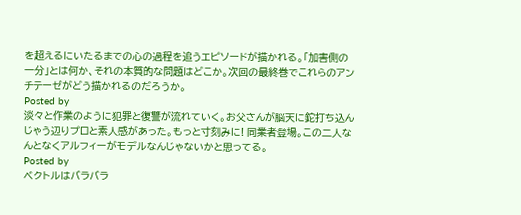を超えるにいたるまでの心の過程を追うエピソードが描かれる。「加害側の一分」とは何か、それの本質的な問題はどこか。次回の最終巻でこれらのアンチテーゼがどう描かれるのだろうか。
Posted by
淡々と作業のように犯罪と復讐が流れていく。お父さんが脳天に鉈打ち込んじゃう辺りプロと素人感があった。もっと寸刻みに! 同業者登場。この二人なんとなくアルフィーがモデルなんじゃないかと思ってる。
Posted by
ベクトルはバラバラ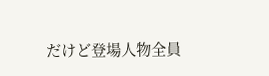だけど登場人物全員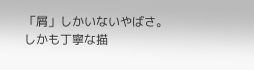「屑」しかいないやばさ。しかも丁寧な描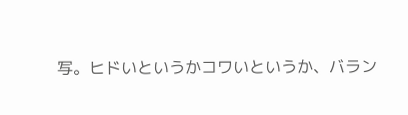写。ヒドいというかコワいというか、バラン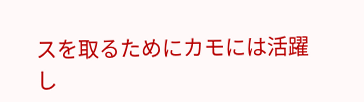スを取るためにカモには活躍し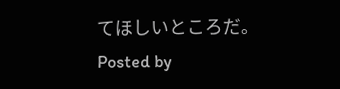てほしいところだ。
Posted by